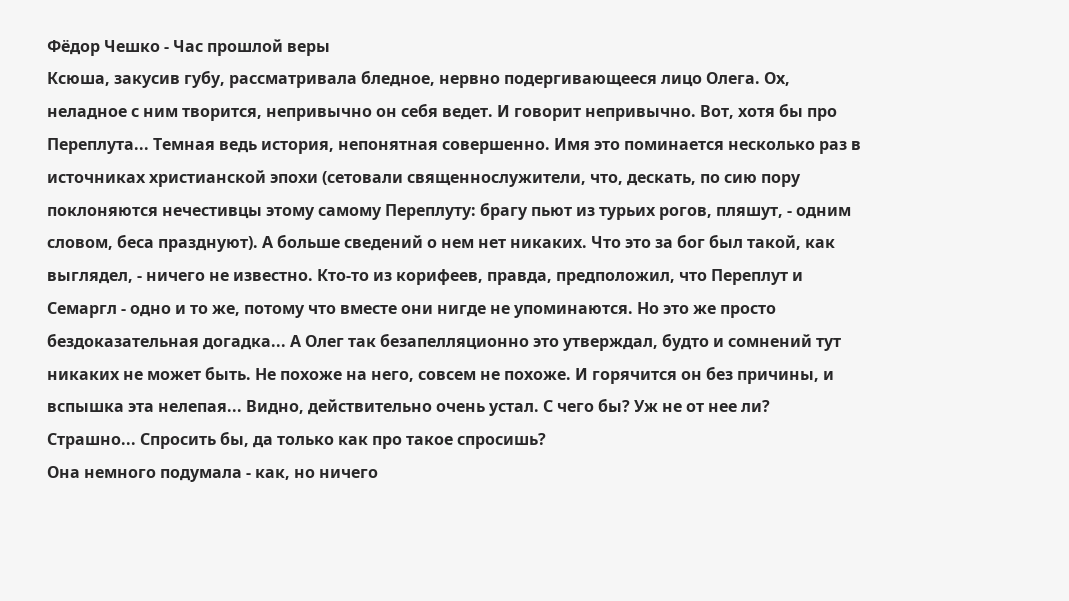Фёдор Чешко - Час прошлой веры
Ксюша, закусив губу, рассматривала бледное, нервно подергивающееся лицо Олега. Ох, неладное с ним творится, непривычно он себя ведет. И говорит непривычно. Вот, хотя бы про Переплута... Темная ведь история, непонятная совершенно. Имя это поминается несколько раз в источниках христианской эпохи (сетовали священнослужители, что, дескать, по сию пору поклоняются нечестивцы этому самому Переплуту: брагу пьют из турьих рогов, пляшут, - одним словом, беса празднуют). А больше сведений о нем нет никаких. Что это за бог был такой, как выглядел, - ничего не известно. Кто-то из корифеев, правда, предположил, что Переплут и Семаргл - одно и то же, потому что вместе они нигде не упоминаются. Но это же просто бездоказательная догадка... А Олег так безапелляционно это утверждал, будто и сомнений тут никаких не может быть. Не похоже на него, совсем не похоже. И горячится он без причины, и вспышка эта нелепая... Видно, действительно очень устал. С чего бы? Уж не от нее ли?
Страшно... Спросить бы, да только как про такое спросишь?
Она немного подумала - как, но ничего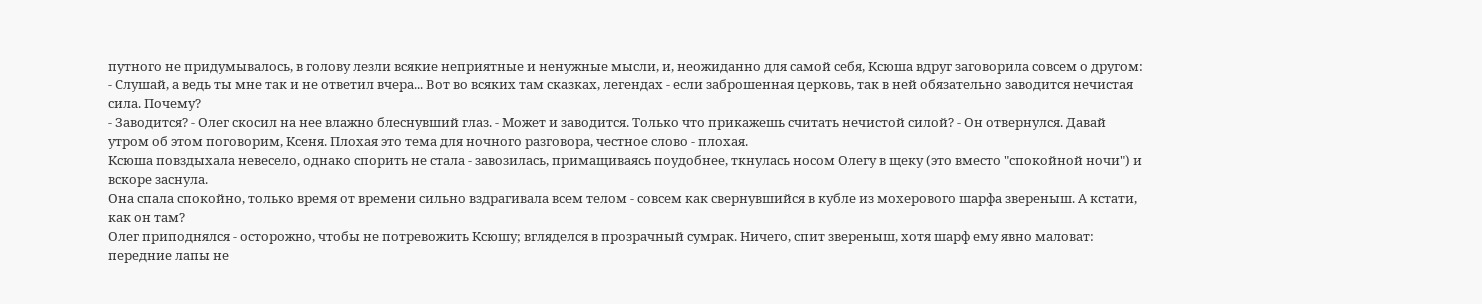путного не придумывалось, в голову лезли всякие неприятные и ненужные мысли, и, неожиданно для самой себя, Ксюша вдруг заговорила совсем о другом:
- Слушай, а ведь ты мне так и не ответил вчера... Вот во всяких там сказках, легендах - если заброшенная церковь, так в ней обязательно заводится нечистая сила. Почему?
- Заводится? - Олег скосил на нее влажно блеснувший глаз. - Может и заводится. Только что прикажешь считать нечистой силой? - Он отвернулся. Давай утром об этом поговорим, Ксеня. Плохая это тема для ночного разговора, честное слово - плохая.
Ксюша повздыхала невесело, однако спорить не стала - завозилась, примащиваясь поудобнее, ткнулась носом Олегу в щеку (это вместо "спокойной ночи") и вскоре заснула.
Она спала спокойно, только время от времени сильно вздрагивала всем телом - совсем как свернувшийся в кубле из мохерового шарфа звереныш. А кстати, как он там?
Олег приподнялся - осторожно, чтобы не потревожить Ксюшу; вгляделся в прозрачный сумрак. Ничего, спит звереныш, хотя шарф ему явно маловат: передние лапы не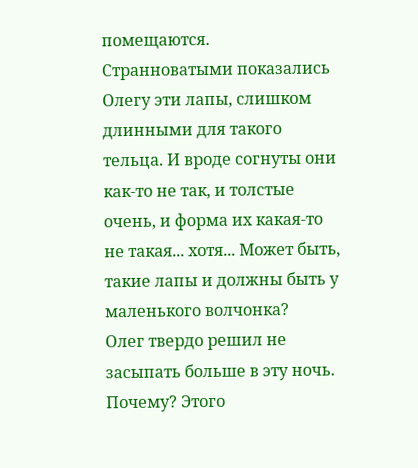помещаются. Странноватыми показались Олегу эти лапы, слишком длинными для такого тельца. И вроде согнуты они как-то не так, и толстые очень, и форма их какая-то не такая... хотя... Может быть, такие лапы и должны быть у маленького волчонка?
Олег твердо решил не засыпать больше в эту ночь. Почему? Этого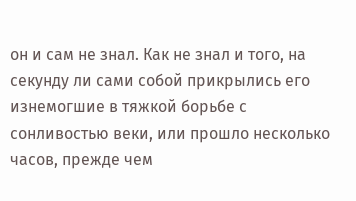он и сам не знал. Как не знал и того, на секунду ли сами собой прикрылись его изнемогшие в тяжкой борьбе с сонливостью веки, или прошло несколько часов, прежде чем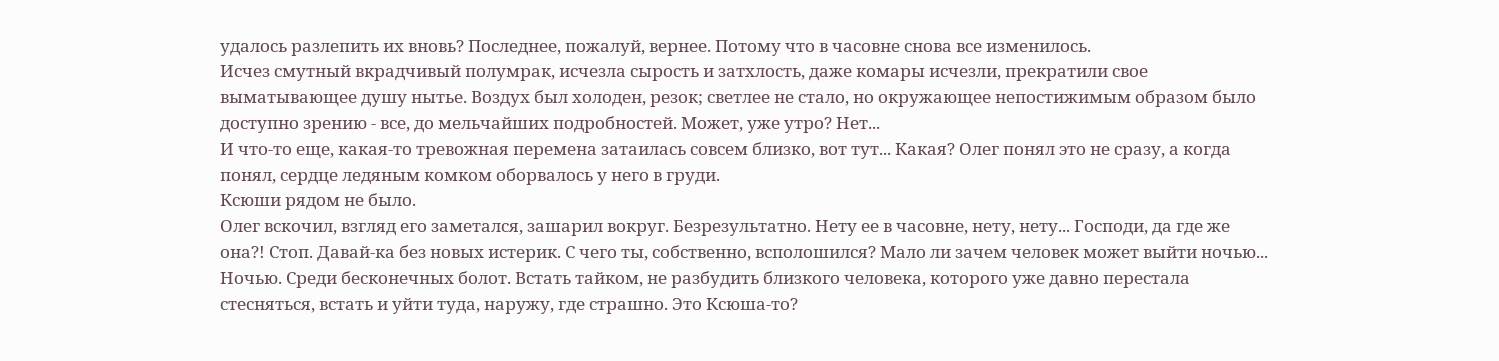удалось разлепить их вновь? Последнее, пожалуй, вернее. Потому что в часовне снова все изменилось.
Исчез смутный вкрадчивый полумрак, исчезла сырость и затхлость, даже комары исчезли, прекратили свое выматывающее душу нытье. Воздух был холоден, резок; светлее не стало, но окружающее непостижимым образом было доступно зрению - все, до мельчайших подробностей. Может, уже утро? Нет...
И что-то еще, какая-то тревожная перемена затаилась совсем близко, вот тут... Какая? Олег понял это не сразу, а когда понял, сердце ледяным комком оборвалось у него в груди.
Ксюши рядом не было.
Олег вскочил, взгляд его заметался, зашарил вокруг. Безрезультатно. Нету ее в часовне, нету, нету... Господи, да где же она?! Стоп. Давай-ка без новых истерик. С чего ты, собственно, всполошился? Мало ли зачем человек может выйти ночью... Ночью. Среди бесконечных болот. Встать тайком, не разбудить близкого человека, которого уже давно перестала стесняться, встать и уйти туда, наружу, где страшно. Это Ксюша-то?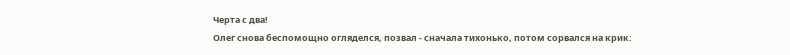Черта с два!
Олег снова беспомощно огляделся, позвал - сначала тихонько, потом сорвался на крик: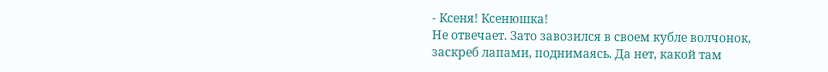- Ксеня! Ксенюшка!
Не отвечает. Зато завозился в своем кубле волчонок, заскреб лапами, поднимаясь. Да нет, какой там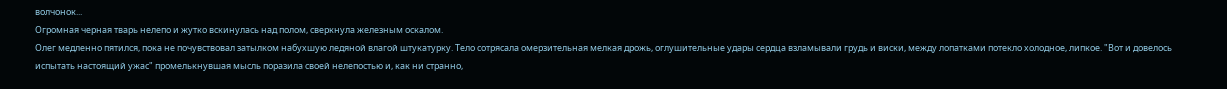волчонок...
Огромная черная тварь нелепо и жутко вскинулась над полом, сверкнула железным оскалом.
Олег медленно пятился, пока не почувствовал затылком набухшую ледяной влагой штукатурку. Тело сотрясала омерзительная мелкая дрожь, оглушительные удары сердца взламывали грудь и виски, между лопатками потекло холодное, липкое. "Вот и довелось испытать настоящий ужас" промелькнувшая мысль поразила своей нелепостью и, как ни странно,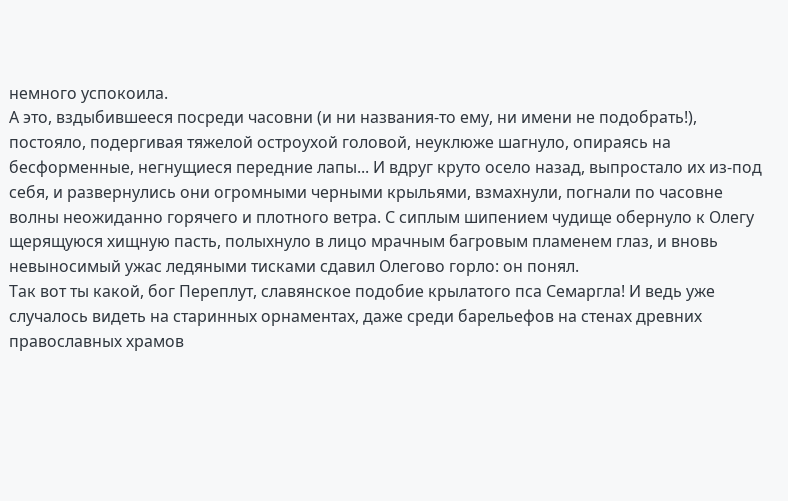немного успокоила.
А это, вздыбившееся посреди часовни (и ни названия-то ему, ни имени не подобрать!), постояло, подергивая тяжелой остроухой головой, неуклюже шагнуло, опираясь на бесформенные, негнущиеся передние лапы... И вдруг круто осело назад, выпростало их из-под себя, и развернулись они огромными черными крыльями, взмахнули, погнали по часовне волны неожиданно горячего и плотного ветра. С сиплым шипением чудище обернуло к Олегу щерящуюся хищную пасть, полыхнуло в лицо мрачным багровым пламенем глаз, и вновь невыносимый ужас ледяными тисками сдавил Олегово горло: он понял.
Так вот ты какой, бог Переплут, славянское подобие крылатого пса Семаргла! И ведь уже случалось видеть на старинных орнаментах, даже среди барельефов на стенах древних православных храмов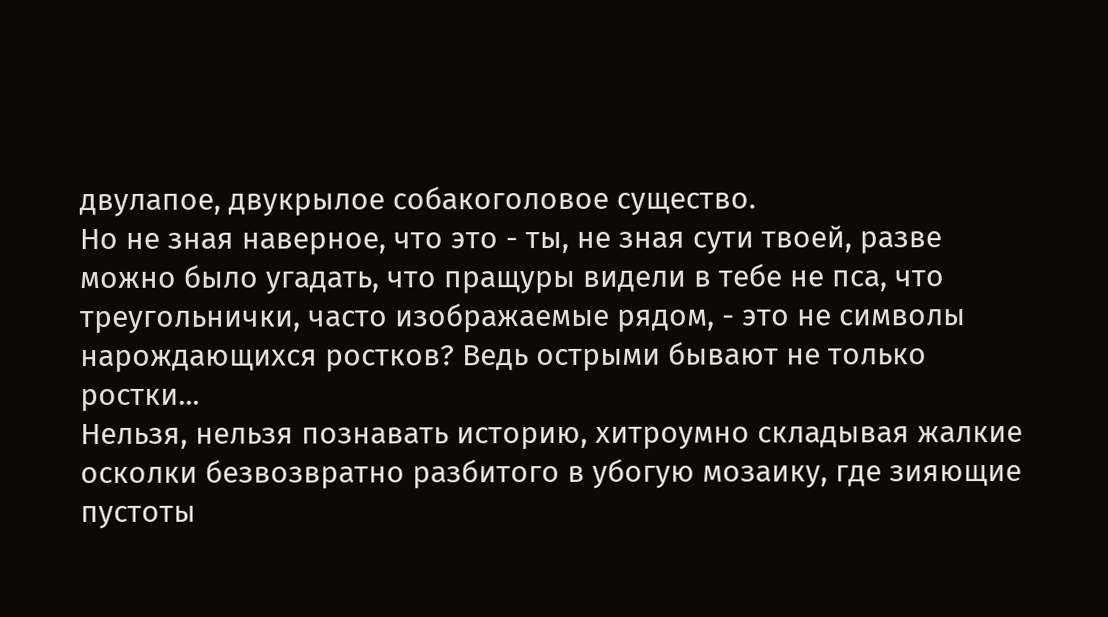двулапое, двукрылое собакоголовое существо.
Но не зная наверное, что это - ты, не зная сути твоей, разве можно было угадать, что пращуры видели в тебе не пса, что треугольнички, часто изображаемые рядом, - это не символы нарождающихся ростков? Ведь острыми бывают не только ростки...
Нельзя, нельзя познавать историю, хитроумно складывая жалкие осколки безвозвратно разбитого в убогую мозаику, где зияющие пустоты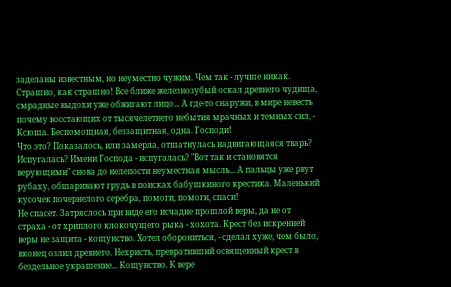заделаны известным, но неуместно чужим. Чем так - лучше никак.
Страшно, как страшно! Все ближе железнозубый оскал древнего чудища, смрадные выдохи уже обжигают лицо... А где-то снаружи, в мире невесть почему восстающих от тысячелетнего небытия мрачных и темных сил, - Ксюша. Беспомощная, беззащитная, одна. Господи!
Что это? Показалось, или замерла, отшатнулась надвигающаяся тварь? Испугалась? Имени Господа - испугалась? "Вот так и становятся верующими" снова до нелепости неуместная мысль... А пальцы уже рвут рубаху, обшаривают грудь в поисках бабушкиного крестика. Маленький кусочек почернелого серебра, помоги, помоги, спаси!
Не спасет. Затряслось при виде его исчадие прошлой веры, да не от страха - от хриплого клокочущего рыка - хохота. Крест без искренней веры не защита - кощунство. Хотел оборониться, - сделал хуже, чем было, вконец озлил древнего. Нехристь, превративший освященный крест в бездельное украшение... Кощунство. К вере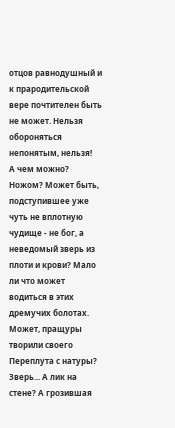отцов равнодушный и к прародительской вере почтителен быть не может. Нельзя обороняться непонятым, нельзя!
А чем можно? Ножом? Может быть, подступившее уже чуть не вплотную чудище - не бог, а неведомый зверь из плоти и крови? Мало ли что может водиться в этих дремучих болотах. Может, пращуры творили своего Переплута с натуры? Зверь... А лик на стене? А грозившая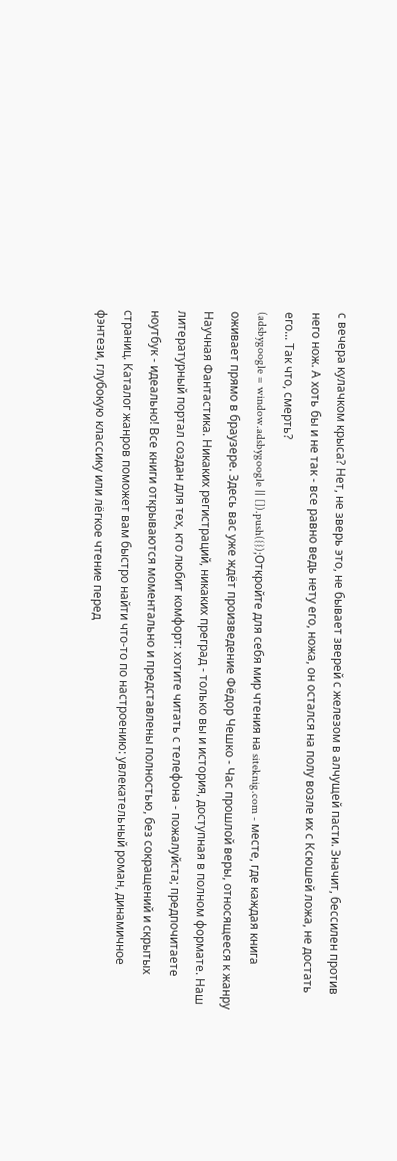с вечера кулачком крыса? Нет, не зверь это, не бывает зверей с железом в алчущей пасти. Значит, бессилен против него нож. А хоть бы и не так - все равно ведь нету его, ножа, он остался на полу возле их с Ксюшей ложа, не достать его... Так что, смерть?
(adsbygoogle = window.adsbygoogle || []).push({});Откройте для себя мир чтения на siteknig.com - месте, где каждая книга оживает прямо в браузере. Здесь вас уже ждёт произведение Фёдор Чешко - Час прошлой веры, относящееся к жанру Научная Фантастика. Никаких регистраций, никаких преград - только вы и история, доступная в полном формате. Наш литературный портал создан для тех, кто любит комфорт: хотите читать с телефона - пожалуйста; предпочитаете ноутбук - идеально! Все книги открываются моментально и представлены полностью, без сокращений и скрытых страниц. Каталог жанров поможет вам быстро найти что-то по настроению: увлекательный роман, динамичное фэнтези, глубокую классику или лёгкое чтение перед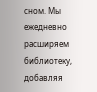сном. Мы ежедневно расширяем библиотеку, добавляя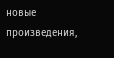новые произведения,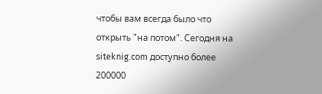чтобы вам всегда было что открыть "на потом". Сегодня на siteknig.com доступно более 200000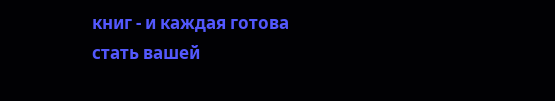книг - и каждая готова стать вашей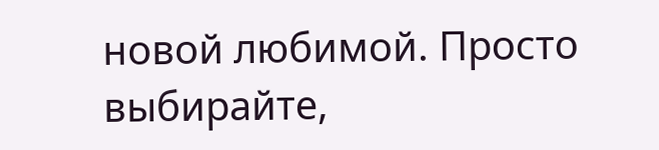новой любимой. Просто выбирайте,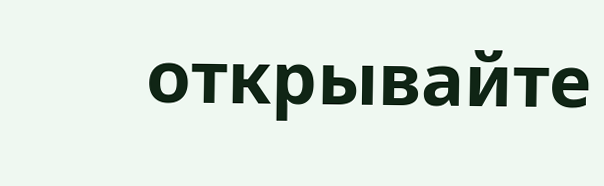открывайте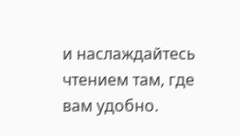и наслаждайтесь чтением там, где вам удобно.